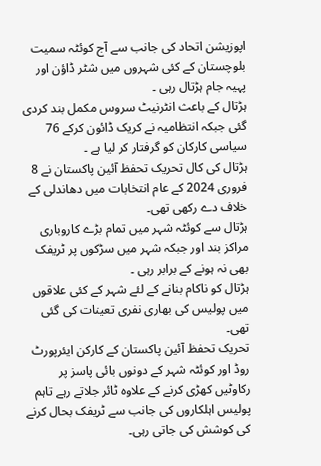اپوزیشن اتحاد کی جانب سے آج کوئٹہ سمیت بلوچستان کے کئی شہروں میں شٹر ڈاؤن اور پہیہ جام ہڑتال رہی ۔
ہڑتال کے باعث انٹرنیٹ سروس مکمل بند کردی گئی جبکہ انتظامیہ نے کریک ڈائون کرکے 76 سیاسی کارکان کو گرفتار کر لیا ہے ۔
ہڑتال کی کال تحریک تحفظ آئین پاکستان نے 8 فروری 2024 کے عام انتخابات میں دھاندلی کے خلاف دے رکھی تھی۔
ہڑتال سے کوئٹہ شہر میں تمام بڑے کاروباری مراکز بند اور جبکہ شہر میں سڑکوں پر ٹریفک بھی نہ ہونے کے برابر رہی ۔
ہڑتال کو ناکام بنانے کے لئے شہر کے کئی علاقوں میں پولیس کی بھاری نفری تعینات کی گئی تھی۔
تحریک تحفظ آئین پاکستان کے کارکن ایئرپورٹ روڈ اور کوئٹہ شہر کے دونوں بائی پاسز پر رکاوٹیں کھڑی کرنے کے علاوہ ٹائر جلاتے رہے تاہم پولیس اہلکاروں کی جانب سے ٹریفک بحال کرنے کی کوشش کی جاتی رہی۔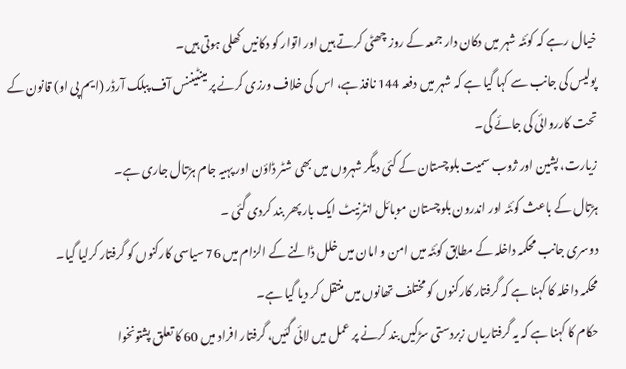خیال رہے کہ کوئٹہ شہر میں دکان دار جمعہ کے روز چھٹی کرتے ہیں اور اتوار کو دکانیں کھلی ہوتی ہیں۔
پولیس کی جانب سے کہا گیا ہے کہ شہر میں دفعہ 144 نافذ ہے، اس کی خلاف ورزی کرنے پر مینٹیننس آف پبلک آرڈر (ایم پی او) قانون کے تحت کارروائی کی جائے گی۔
زیارت، پشین اور ژوب سمیت بلوچستان کے کئی دیگر شہروں میں بھی شٹر ڈاؤن اور پہیہ جام ہڑتال جاری ہے۔
ہڑتال کے باعث کوئٹہ اور اندرون بلوچستان موبائل انٹرنیٹ ایک بار پھر بند کردی گئی ۔
دوسری جانب محکمہ داخلہ کے مطابق کوئٹہ میں امن و امان میں خلل ڈالنے کے الزام میں 76 سیاسی کارکنوں کو گرفتار کرلیا گیا۔
محکمہ داخلہ کا کہنا ہے کہ گرفتار کارکنوں کو مختلف تھانوں میں منتقل کر دیا گیا ہے۔
حکام کا کہنا ہے کہ یہ گرفتاریاں زبردستی سڑکیں بند کرنے پر عمل میں لائی گئیں، گرفتار افراد میں 60 کا تعلق پشتونخوا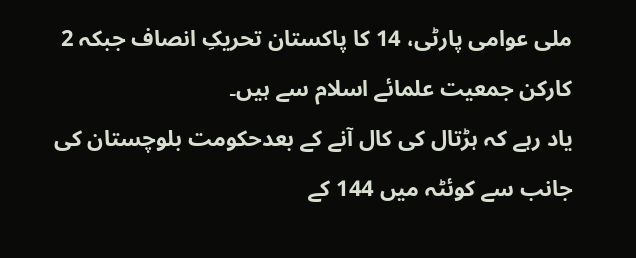ملی عوامی پارٹی، 14 کا پاکستان تحریکِ انصاف جبکہ 2 کارکن جمعیت علمائے اسلام سے ہیں۔
یاد رہے کہ ہڑتال کی کال آنے کے بعدحکومت بلوچستان کی جانب سے کوئٹہ میں 144 کے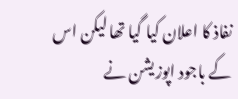نفاذ کا اعلان کیا گیا تھا لیکن اس کے باجود اپوزیشن نے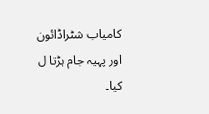کامیاب شٹراڈائون اور پہیہ جام ہڑتا ل کیا۔